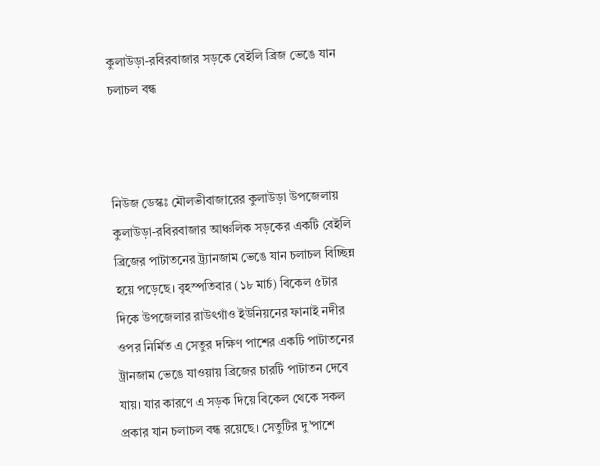কুলাউড়া-রবিরবাজার সড়কে বেইলি ব্রিজ ভেঙে যান চলাচল বন্ধ



নিউজ ডেস্কঃ মৌলভীবাজারের কুলাউড়া উপজেলায় কুলাউড়া-রবিরবাজার আঞ্চলিক সড়কের একটি বেইলি ব্রিজের পাটাতনের ট্র্যানজাম ভেঙে যান চলাচল বিচ্ছিন্ন হয়ে পড়েছে। বৃহস্পতিবার (১৮ মার্চ) বিকেল ৫টার দিকে উপজেলার রাউৎগাঁও ইউনিয়নের ফানাই নদীর ওপর নির্মিত এ সেতুর দক্ষিণ পাশের একটি পাটাতনের ট্রানজাম ভেঙে যাওয়ায় ব্রিজের চারটি পাটাতন দেবে যায়। যার কারণে এ সড়ক দিয়ে বিকেল থেকে সকল প্রকার যান চলাচল বন্ধ রয়েছে। সেতুটির দু’পাশে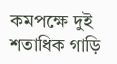কমপক্ষে দুই শতাধিক গাড়ি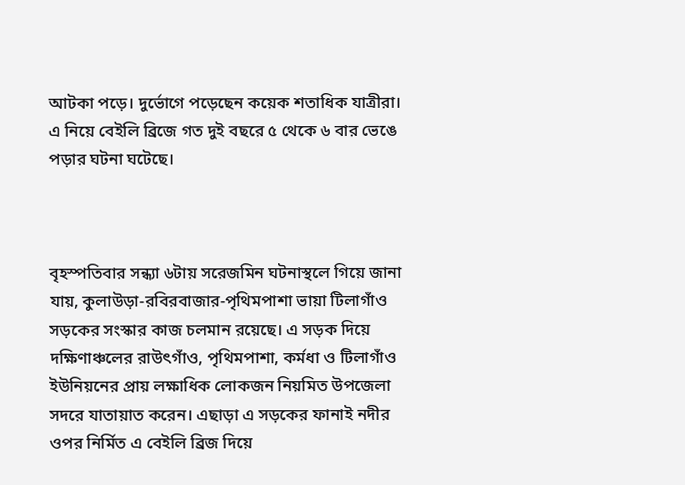আটকা পড়ে। দুর্ভোগে পড়েছেন কয়েক শতাধিক যাত্রীরা। এ নিয়ে বেইলি ব্রিজে গত দুই বছরে ৫ থেকে ৬ বার ভেঙে পড়ার ঘটনা ঘটেছে।



বৃহস্পতিবার সন্ধ্যা ৬টায় সরেজমিন ঘটনাস্থলে গিয়ে জানা যায়, কুলাউড়া-রবিরবাজার-পৃথিমপাশা ভায়া টিলাগাঁও সড়কের সংস্কার কাজ চলমান রয়েছে। এ সড়ক দিয়ে দক্ষিণাঞ্চলের রাউৎগাঁও, পৃথিমপাশা, কর্মধা ও টিলাগাঁও ইউনিয়নের প্রায় লক্ষাধিক লোকজন নিয়মিত উপজেলা সদরে যাতায়াত করেন। এছাড়া এ সড়কের ফানাই নদীর ওপর নির্মিত এ বেইলি ব্রিজ দিয়ে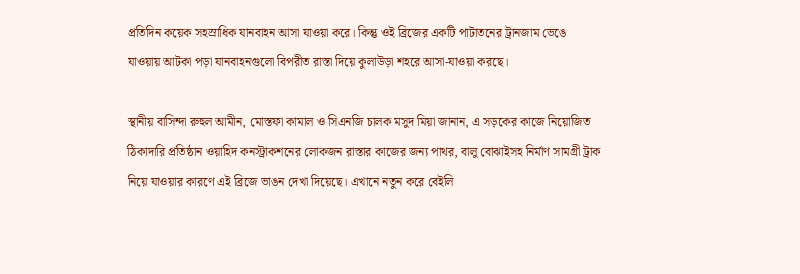প্রতিদিন কয়েক সহস্রাধিক যানবাহন আসা যাওয়া করে। কিন্তু ওই ব্রিজের একটি পাটাতনের ট্রানজাম ভেঙে যাওয়ায় আটকা পড়া যানবাহনগুলো বিপরীত রাস্তা দিয়ে কুলাউড়া শহরে আসা-যাওয়া করছে।

স্থানীয় বাসিন্দা রুহুল আমীন, মোস্তফা কামাল ও সিএনজি চালক মসুদ মিয়া জানান, এ সড়কের কাজে নিয়োজিত ঠিকাদারি প্রতিষ্ঠান ওয়াহিদ কনস্ট্রাকশনের লোকজন রাস্তার কাজের জন্য পাথর, বালু বোঝাইসহ নির্মাণ সামগ্রী ট্রাক নিয়ে যাওয়ার কারণে এই ব্রিজে ভাঙন দেখা দিয়েছে। এখানে নতুন করে বেইলি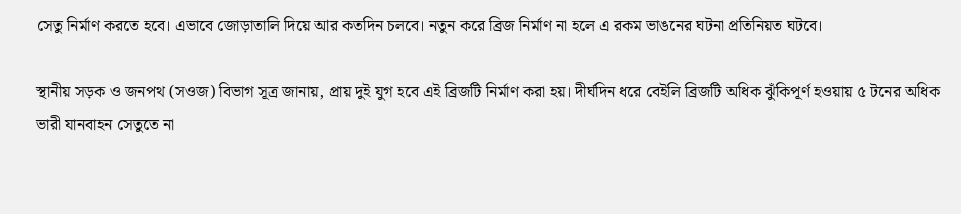সেতু নির্মাণ করতে হবে। এভাবে জোড়াতালি দিয়ে আর কতদিন চলবে। নতুন করে ব্রিজ নির্মাণ না হলে এ রকম ভাঙনের ঘটনা প্রতিনিয়ত ঘটবে।

স্থানীয় সড়ক ও জনপথ (সওজ) বিভাগ সূত্র জানায়, প্রায় দুই যুগ হবে এই ব্রিজটি নির্মাণ করা হয়। দীর্ঘদিন ধরে বেইলি ব্রিজটি অধিক ঝুঁকিপূর্ণ হওয়ায় ৫ টনের অধিক ভারী যানবাহন সেতুতে না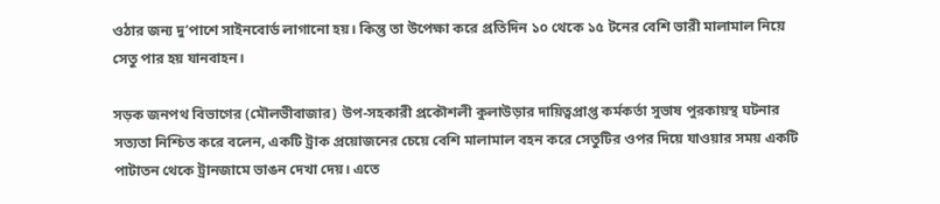ওঠার জন্য দু’পাশে সাইনবোর্ড লাগানো হয়। কিন্তু তা উপেক্ষা করে প্রতিদিন ১০ থেকে ১৫ টনের বেশি ভারী মালামাল নিয়ে সেতু পার হয় যানবাহন।

সড়ক জনপথ বিভাগের (মৌলভীবাজার) উপ-সহকারী প্রকৌশলী কুলাউড়ার দায়িত্বপ্রাপ্ত কর্মকর্তা সুভাষ পুরকায়স্থ ঘটনার সত্যতা নিশ্চিত করে বলেন, একটি ট্রাক প্রয়োজনের চেয়ে বেশি মালামাল বহন করে সেতুটির ওপর দিয়ে যাওয়ার সময় একটি পাটাতন থেকে ট্রানজামে ভাঙন দেখা দেয়। এতে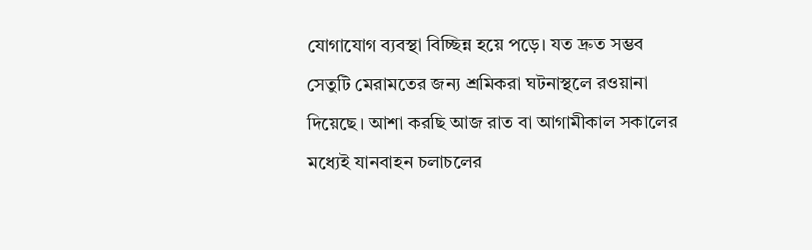যোগাযোগ ব্যবস্থা বিচ্ছিন্ন হয়ে পড়ে। যত দ্রুত সম্ভব সেতুটি মেরামতের জন্য শ্রমিকরা ঘটনাস্থলে রওয়ানা দিয়েছে। আশা করছি আজ রাত বা আগামীকাল সকালের মধ্যেই যানবাহন চলাচলের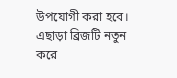উপযোগী করা হবে। এছাড়া ব্রিজটি নতুন করে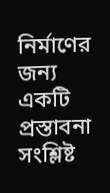নির্মাণের জন্য একটি প্রস্তাবনা সংশ্লিষ্ট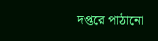দপ্তরে পাঠানো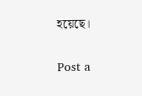হয়েছে।


Post a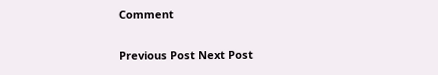Comment

Previous Post Next Post